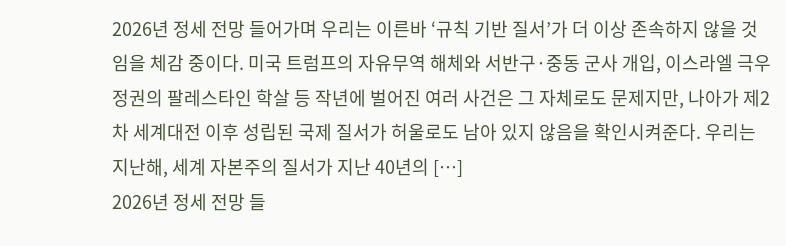2026년 정세 전망 들어가며 우리는 이른바 ‘규칙 기반 질서’가 더 이상 존속하지 않을 것임을 체감 중이다. 미국 트럼프의 자유무역 해체와 서반구·중동 군사 개입, 이스라엘 극우 정권의 팔레스타인 학살 등 작년에 벌어진 여러 사건은 그 자체로도 문제지만, 나아가 제2차 세계대전 이후 성립된 국제 질서가 허울로도 남아 있지 않음을 확인시켜준다. 우리는 지난해, 세계 자본주의 질서가 지난 40년의 […]
2026년 정세 전망 들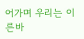어가며 우리는 이른바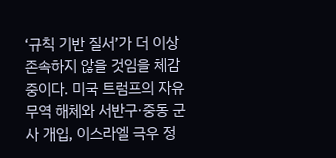‘규칙 기반 질서’가 더 이상 존속하지 않을 것임을 체감 중이다. 미국 트럼프의 자유무역 해체와 서반구·중동 군사 개입, 이스라엘 극우 정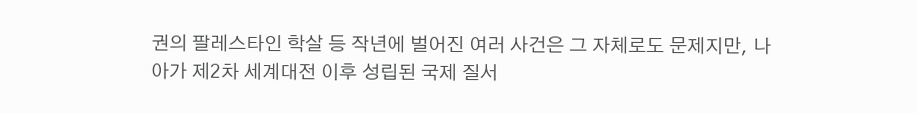권의 팔레스타인 학살 등 작년에 벌어진 여러 사건은 그 자체로도 문제지만, 나아가 제2차 세계대전 이후 성립된 국제 질서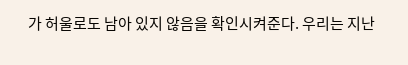가 허울로도 남아 있지 않음을 확인시켜준다. 우리는 지난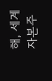해, 세계 자본주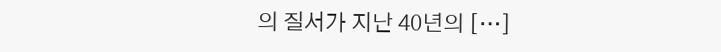의 질서가 지난 40년의 […]